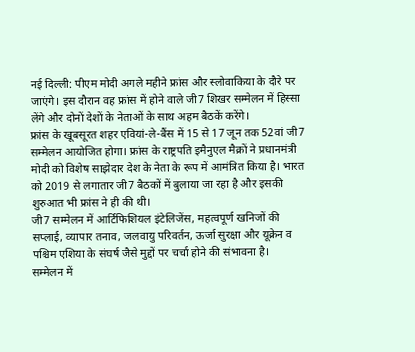नई दिल्ली: पीएम मोदी अगले महीने फ्रांस और स्लोवाकिया के दौरे पर जाएंगे। इस दौरान वह फ्रांस में होने वाले जी7 शिखर सम्मेलन में हिस्सा लेंगे और दोनों देशों के नेताओं के साथ अहम बैठकें करेंगे।
फ्रांस के खूबसूरत शहर एवियां-ले-बैंस में 15 से 17 जून तक 52वां जी7 सम्मेलन आयोजित होगा। फ्रांस के राष्ट्रपति इमैनुएल मैक्रों ने प्रधानमंत्री मोदी को विशेष साझेदार देश के नेता के रूप में आमंत्रित किया है। भारत को 2019 से लगातार जी7 बैठकों में बुलाया जा रहा है और इसकी शुरुआत भी फ्रांस ने ही की थी।
जी7 सम्मेलन में आर्टिफिशियल इंटेलिजेंस, महत्वपूर्ण खनिजों की सप्लाई, व्यापार तनाव, जलवायु परिवर्तन, ऊर्जा सुरक्षा और यूक्रेन व पश्चिम एशिया के संघर्ष जैसे मुद्दों पर चर्चा होने की संभावना है।
सम्मेलन में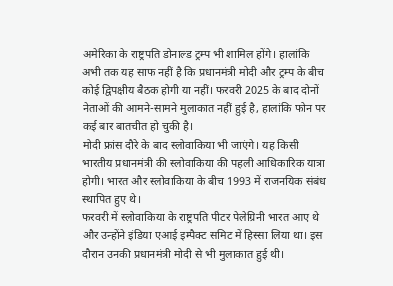अमेरिका के राष्ट्रपति डोनाल्ड ट्रम्प भी शामिल होंगे। हालांकि अभी तक यह साफ नहीं है कि प्रधानमंत्री मोदी और ट्रम्प के बीच कोई द्विपक्षीय बैठक होगी या नहीं। फरवरी 2025 के बाद दोनों नेताओं की आमने-सामने मुलाकात नहीं हुई है, हालांकि फोन पर कई बार बातचीत हो चुकी है।
मोदी फ्रांस दौरे के बाद स्लोवाकिया भी जाएंगे। यह किसी भारतीय प्रधानमंत्री की स्लोवाकिया की पहली आधिकारिक यात्रा होगी। भारत और स्लोवाकिया के बीच 1993 में राजनयिक संबंध स्थापित हुए थे।
फरवरी में स्लोवाकिया के राष्ट्रपति पीटर पेलेग्रिनी भारत आए थे और उन्होंने इंडिया एआई इम्पैक्ट समिट में हिस्सा लिया था। इस दौरान उनकी प्रधानमंत्री मोदी से भी मुलाकात हुई थी।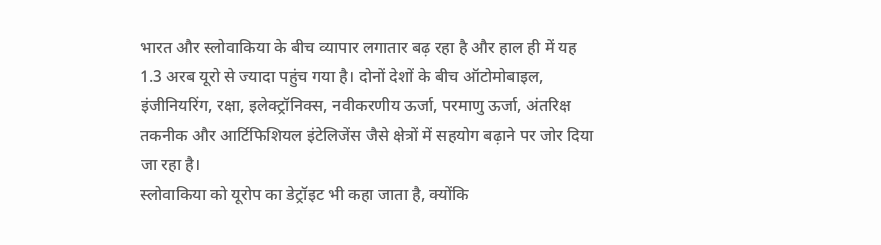भारत और स्लोवाकिया के बीच व्यापार लगातार बढ़ रहा है और हाल ही में यह 1.3 अरब यूरो से ज्यादा पहुंच गया है। दोनों देशों के बीच ऑटोमोबाइल, इंजीनियरिंग, रक्षा, इलेक्ट्रॉनिक्स, नवीकरणीय ऊर्जा, परमाणु ऊर्जा, अंतरिक्ष तकनीक और आर्टिफिशियल इंटेलिजेंस जैसे क्षेत्रों में सहयोग बढ़ाने पर जोर दिया जा रहा है।
स्लोवाकिया को यूरोप का डेट्रॉइट भी कहा जाता है, क्योंकि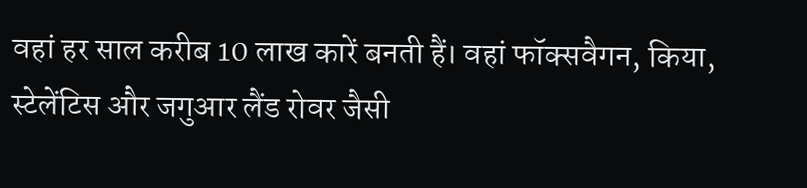वहां हर साल करीब 10 लाख कारें बनती हैं। वहां फॉक्सवैगन, किया, स्टेलेंटिस और जगुआर लैंड रोवर जैसी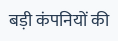बड़ी कंपनियों की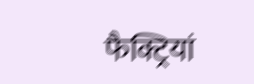फैक्ट्रियां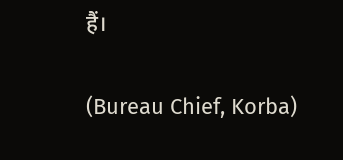हैं।

(Bureau Chief, Korba)